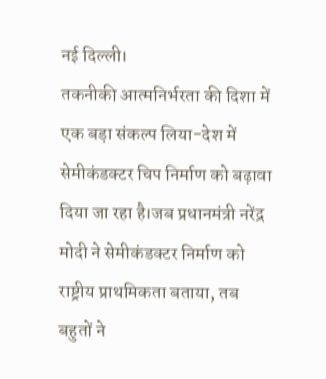नई दिल्ली।
तकनीकी आत्मनिर्भरता की दिशा में एक बड़ा संकल्प लिया-देश में सेमीकंडक्टर चिप निर्माण को बढ़ावा दिया जा रहा है।जब प्रधानमंत्री नरेंद्र मोदी ने सेमीकंडक्टर निर्माण को राष्ट्रीय प्राथमिकता बताया, तब बहुतों ने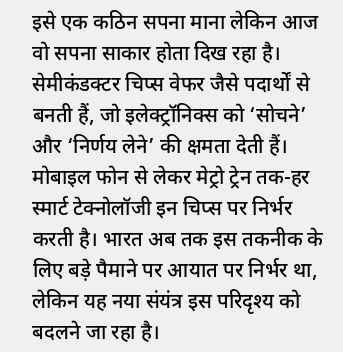इसे एक कठिन सपना माना लेकिन आज वो सपना साकार होता दिख रहा है।
सेमीकंडक्टर चिप्स वेफर जैसे पदार्थों से बनती हैं, जो इलेक्ट्रॉनिक्स को ‘सोचने’ और ‘निर्णय लेने’ की क्षमता देती हैं। मोबाइल फोन से लेकर मेट्रो ट्रेन तक-हर स्मार्ट टेक्नोलॉजी इन चिप्स पर निर्भर करती है। भारत अब तक इस तकनीक के लिए बड़े पैमाने पर आयात पर निर्भर था, लेकिन यह नया संयंत्र इस परिदृश्य को बदलने जा रहा है।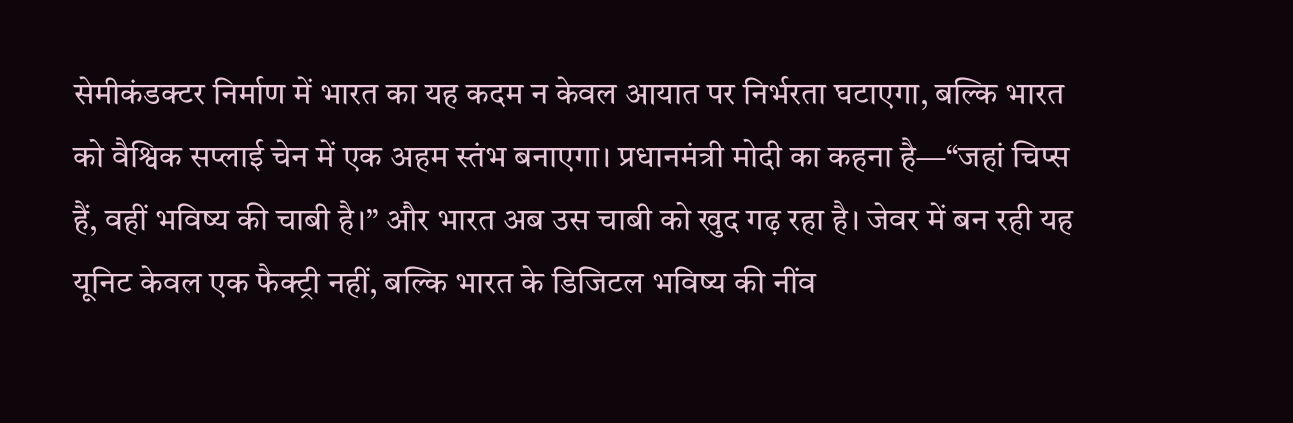सेमीकंडक्टर निर्माण में भारत का यह कदम न केवल आयात पर निर्भरता घटाएगा, बल्कि भारत को वैश्विक सप्लाई चेन में एक अहम स्तंभ बनाएगा। प्रधानमंत्री मोदी का कहना है—“जहां चिप्स हैं, वहीं भविष्य की चाबी है।” और भारत अब उस चाबी को खुद गढ़ रहा है। जेवर में बन रही यह यूनिट केवल एक फैक्ट्री नहीं, बल्कि भारत के डिजिटल भविष्य की नींव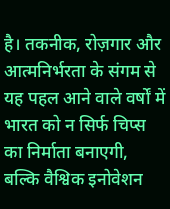है। तकनीक, रोज़गार और आत्मनिर्भरता के संगम से यह पहल आने वाले वर्षों में भारत को न सिर्फ चिप्स का निर्माता बनाएगी, बल्कि वैश्विक इनोवेशन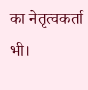का नेतृत्वकर्ता भी।